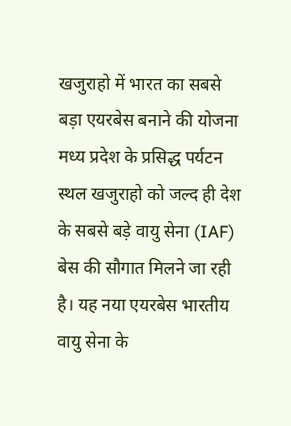खजुराहो में भारत का सबसे बड़ा एयरबेस बनाने की योजना
मध्य प्रदेश के प्रसिद्ध पर्यटन स्थल खजुराहो को जल्द ही देश के सबसे बड़े वायु सेना (IAF) बेस की सौगात मिलने जा रही है। यह नया एयरबेस भारतीय वायु सेना के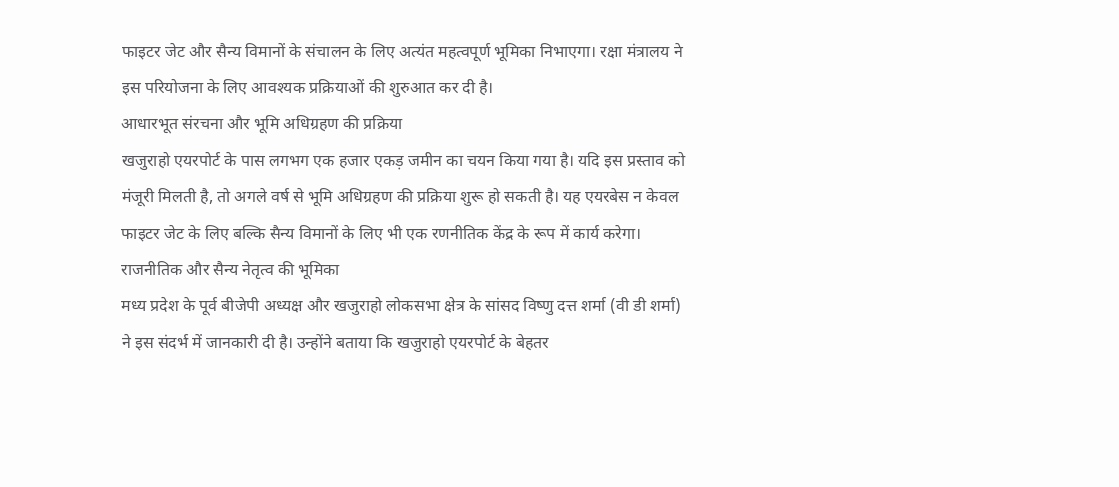फाइटर जेट और सैन्य विमानों के संचालन के लिए अत्यंत महत्वपूर्ण भूमिका निभाएगा। रक्षा मंत्रालय ने इस परियोजना के लिए आवश्यक प्रक्रियाओं की शुरुआत कर दी है।
आधारभूत संरचना और भूमि अधिग्रहण की प्रक्रिया
खजुराहो एयरपोर्ट के पास लगभग एक हजार एकड़ जमीन का चयन किया गया है। यदि इस प्रस्ताव को मंजूरी मिलती है, तो अगले वर्ष से भूमि अधिग्रहण की प्रक्रिया शुरू हो सकती है। यह एयरबेस न केवल फाइटर जेट के लिए बल्कि सैन्य विमानों के लिए भी एक रणनीतिक केंद्र के रूप में कार्य करेगा।
राजनीतिक और सैन्य नेतृत्व की भूमिका
मध्य प्रदेश के पूर्व बीजेपी अध्यक्ष और खजुराहो लोकसभा क्षेत्र के सांसद विष्णु दत्त शर्मा (वी डी शर्मा) ने इस संदर्भ में जानकारी दी है। उन्होंने बताया कि खजुराहो एयरपोर्ट के बेहतर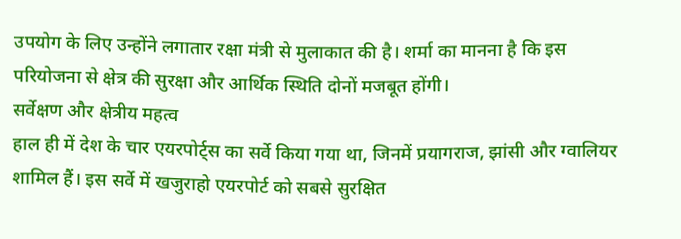उपयोग के लिए उन्होंने लगातार रक्षा मंत्री से मुलाकात की है। शर्मा का मानना है कि इस परियोजना से क्षेत्र की सुरक्षा और आर्थिक स्थिति दोनों मजबूत होंगी।
सर्वेक्षण और क्षेत्रीय महत्व
हाल ही में देश के चार एयरपोर्ट्स का सर्वे किया गया था, जिनमें प्रयागराज, झांसी और ग्वालियर शामिल हैं। इस सर्वे में खजुराहो एयरपोर्ट को सबसे सुरक्षित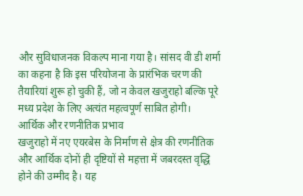और सुविधाजनक विकल्प माना गया है। सांसद वी डी शर्मा का कहना है कि इस परियोजना के प्रारंभिक चरण की तैयारियां शुरू हो चुकी हैं, जो न केवल खजुराहो बल्कि पूरे मध्य प्रदेश के लिए अत्यंत महत्वपूर्ण साबित होगी।
आर्थिक और रणनीतिक प्रभाव
खजुराहो में नए एयरबेस के निर्माण से क्षेत्र की रणनीतिक और आर्थिक दोनों ही दृष्टियों से महत्ता में जबरदस्त वृद्धि होने की उम्मीद है। यह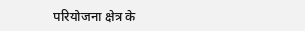परियोजना क्षेत्र के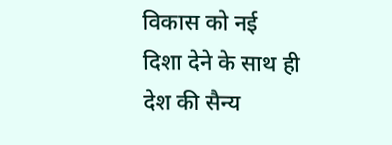विकास को नई दिशा देने के साथ ही देश की सैन्य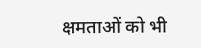क्षमताओं को भी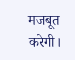मजबूत करेगी।